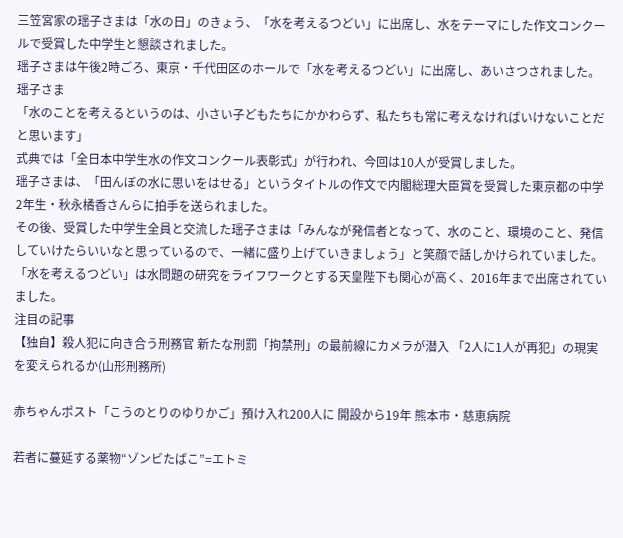三笠宮家の瑶子さまは「水の日」のきょう、「水を考えるつどい」に出席し、水をテーマにした作文コンクールで受賞した中学生と懇談されました。
瑶子さまは午後2時ごろ、東京・千代田区のホールで「水を考えるつどい」に出席し、あいさつされました。
瑶子さま
「水のことを考えるというのは、小さい子どもたちにかかわらず、私たちも常に考えなければいけないことだと思います」
式典では「全日本中学生水の作文コンクール表彰式」が行われ、今回は10人が受賞しました。
瑶子さまは、「田んぼの水に思いをはせる」というタイトルの作文で内閣総理大臣賞を受賞した東京都の中学2年生・秋永橘香さんらに拍手を送られました。
その後、受賞した中学生全員と交流した瑶子さまは「みんなが発信者となって、水のこと、環境のこと、発信していけたらいいなと思っているので、一緒に盛り上げていきましょう」と笑顔で話しかけられていました。
「水を考えるつどい」は水問題の研究をライフワークとする天皇陛下も関心が高く、2016年まで出席されていました。
注目の記事
【独自】殺人犯に向き合う刑務官 新たな刑罰「拘禁刑」の最前線にカメラが潜入 「2人に1人が再犯」の現実を変えられるか(山形刑務所)

赤ちゃんポスト「こうのとりのゆりかご」預け入れ200人に 開設から19年 熊本市・慈恵病院

若者に蔓延する薬物“ゾンビたばこ”=エトミ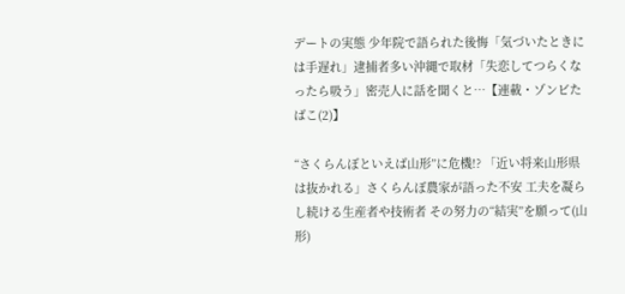デートの実態 少年院で語られた後悔「気づいたときには手遅れ」逮捕者多い沖縄で取材「失恋してつらくなったら吸う」密売人に話を聞くと…【連載・ゾンビたばこ(2)】

“さくらんぼといえば山形”に危機!? 「近い将来山形県は抜かれる」さくらんぼ農家が語った不安 工夫を凝らし続ける生産者や技術者 その努力の“結実”を願って(山形)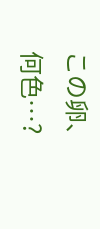この卵、何色…?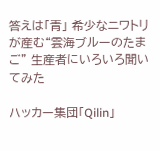答えは「青」 希少なニワトリが産む“雲海ブルーのたまご” 生産者にいろいろ聞いてみた

ハッカー集団「Qilin」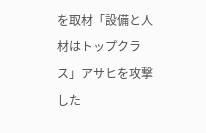を取材「設備と人材はトップクラス」アサヒを攻撃した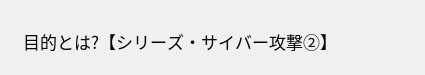目的とは?【シリーズ・サイバー攻撃②】